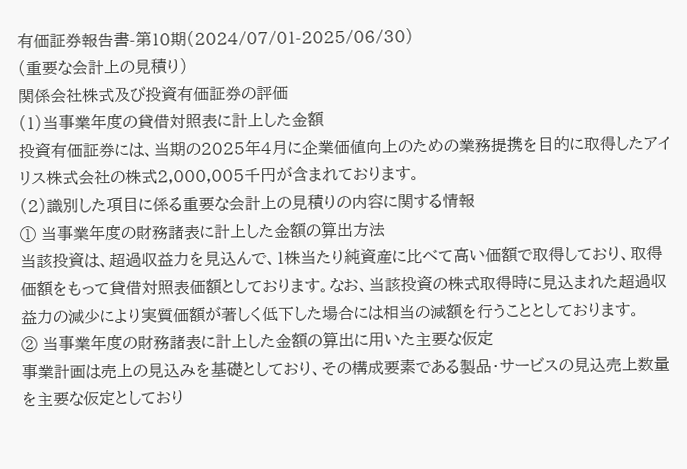有価証券報告書-第10期(2024/07/01-2025/06/30)
(重要な会計上の見積り)
関係会社株式及び投資有価証券の評価
(1)当事業年度の貸借対照表に計上した金額
投資有価証券には、当期の2025年4月に企業価値向上のための業務提携を目的に取得したアイリス株式会社の株式2,000,005千円が含まれております。
(2)識別した項目に係る重要な会計上の見積りの内容に関する情報
① 当事業年度の財務諸表に計上した金額の算出方法
当該投資は、超過収益力を見込んで、1株当たり純資産に比べて高い価額で取得しており、取得価額をもって貸借対照表価額としております。なお、当該投資の株式取得時に見込まれた超過収益力の減少により実質価額が著しく低下した場合には相当の減額を行うこととしております。
② 当事業年度の財務諸表に計上した金額の算出に用いた主要な仮定
事業計画は売上の見込みを基礎としており、その構成要素である製品・サービスの見込売上数量を主要な仮定としており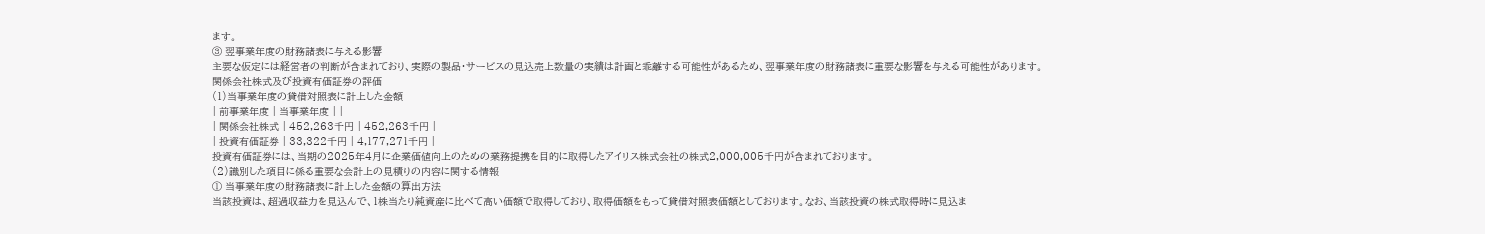ます。
③ 翌事業年度の財務諸表に与える影響
主要な仮定には経営者の判断が含まれており、実際の製品・サービスの見込売上数量の実績は計画と乖離する可能性があるため、翌事業年度の財務諸表に重要な影響を与える可能性があります。
関係会社株式及び投資有価証券の評価
(1)当事業年度の貸借対照表に計上した金額
| 前事業年度 | 当事業年度 | |
| 関係会社株式 | 452,263千円 | 452,263千円 |
| 投資有価証券 | 33,322千円 | 4,177,271千円 |
投資有価証券には、当期の2025年4月に企業価値向上のための業務提携を目的に取得したアイリス株式会社の株式2,000,005千円が含まれております。
(2)識別した項目に係る重要な会計上の見積りの内容に関する情報
① 当事業年度の財務諸表に計上した金額の算出方法
当該投資は、超過収益力を見込んで、1株当たり純資産に比べて高い価額で取得しており、取得価額をもって貸借対照表価額としております。なお、当該投資の株式取得時に見込ま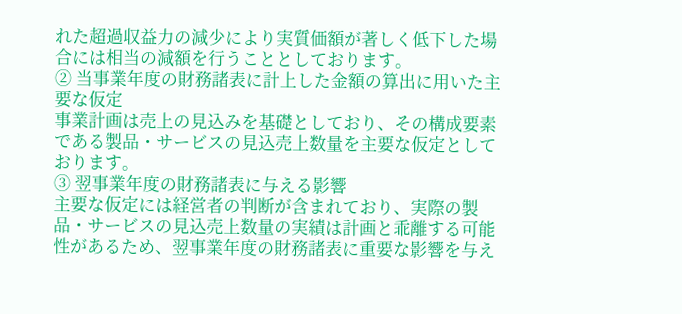れた超過収益力の減少により実質価額が著しく低下した場合には相当の減額を行うこととしております。
② 当事業年度の財務諸表に計上した金額の算出に用いた主要な仮定
事業計画は売上の見込みを基礎としており、その構成要素である製品・サービスの見込売上数量を主要な仮定としております。
③ 翌事業年度の財務諸表に与える影響
主要な仮定には経営者の判断が含まれており、実際の製品・サービスの見込売上数量の実績は計画と乖離する可能性があるため、翌事業年度の財務諸表に重要な影響を与え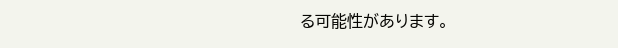る可能性があります。